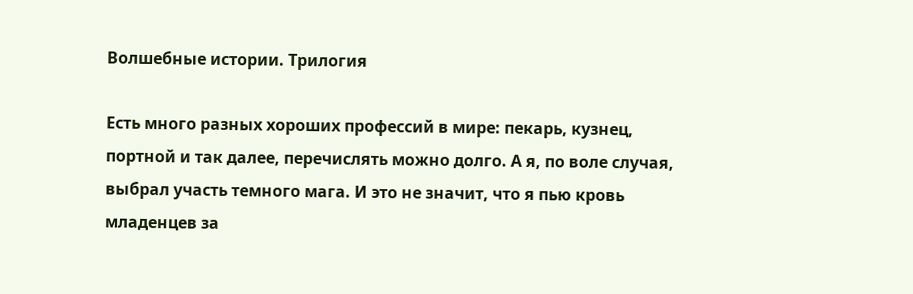Волшебные истории. Трилогия

Есть много разных хороших профессий в мире: пекарь, кузнец, портной и так далее, перечислять можно долго. А я, по воле случая, выбрал участь темного мага. И это не значит, что я пью кровь младенцев за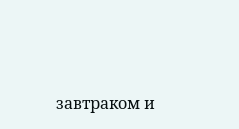завтраком и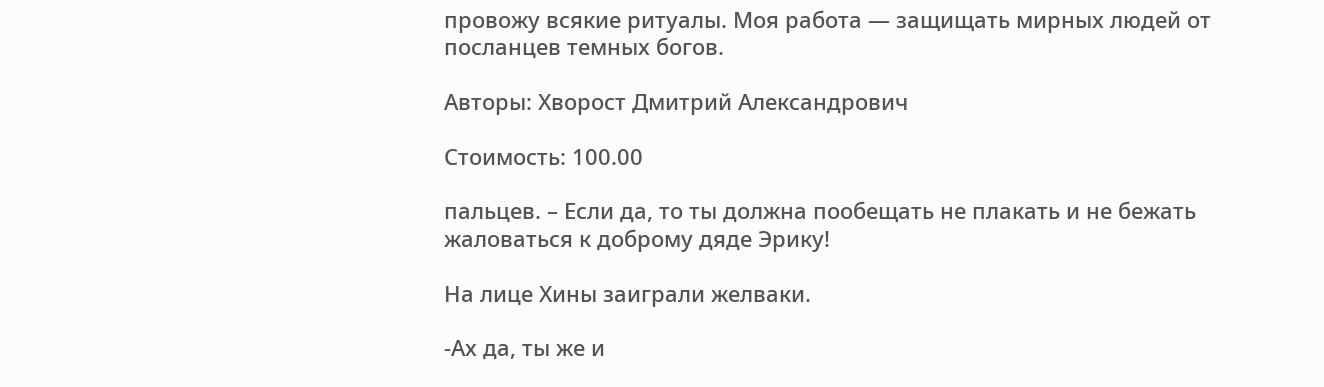провожу всякие ритуалы. Моя работа — защищать мирных людей от посланцев темных богов.

Авторы: Хворост Дмитрий Александрович

Стоимость: 100.00

пальцев. – Если да, то ты должна пообещать не плакать и не бежать жаловаться к доброму дяде Эрику!

На лице Хины заиграли желваки.

-Ах да, ты же и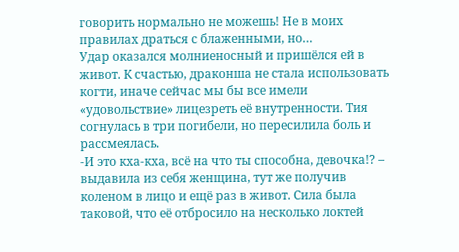говорить нормально не можешь! Не в моих правилах драться с блаженными, но…
Удар оказался молниеносный и пришёлся ей в живот. К счастью, драконша не стала использовать когти, иначе сейчас мы бы все имели «удовольствие» лицезреть её внутренности. Тия согнулась в три погибели, но пересилила боль и рассмеялась.
-И это кха-кха, всё на что ты способна, девочка!? – выдавила из себя женщина, тут же получив коленом в лицо и ещё раз в живот. Сила была таковой, что её отбросило на несколько локтей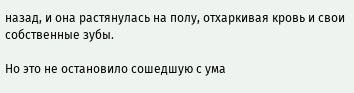назад, и она растянулась на полу, отхаркивая кровь и свои собственные зубы.

Но это не остановило сошедшую с ума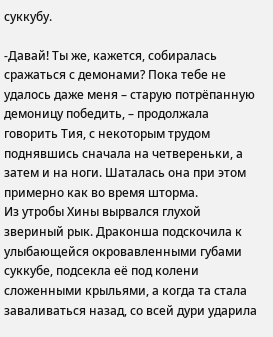суккубу.

-Давай! Ты же, кажется, собиралась сражаться с демонами? Пока тебе не удалось даже меня – старую потрёпанную демоницу победить, – продолжала говорить Тия, с некоторым трудом поднявшись сначала на четвереньки, а затем и на ноги. Шаталась она при этом примерно как во время шторма.
Из утробы Хины вырвался глухой звериный рык. Драконша подскочила к улыбающейся окровавленными губами суккубе, подсекла её под колени сложенными крыльями, а когда та стала заваливаться назад, со всей дури ударила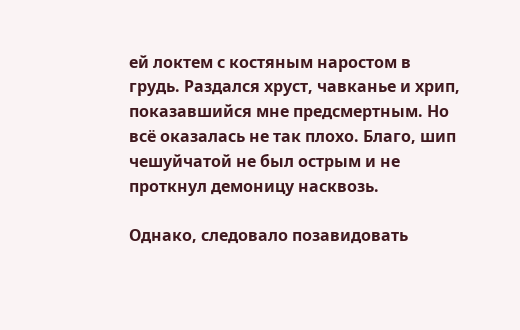ей локтем с костяным наростом в грудь. Раздался хруст, чавканье и хрип, показавшийся мне предсмертным. Но всё оказалась не так плохо. Благо, шип чешуйчатой не был острым и не проткнул демоницу насквозь.

Однако, следовало позавидовать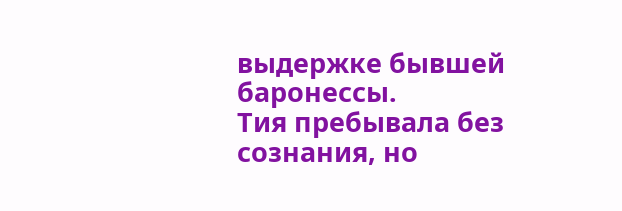выдержке бывшей баронессы.
Тия пребывала без сознания, но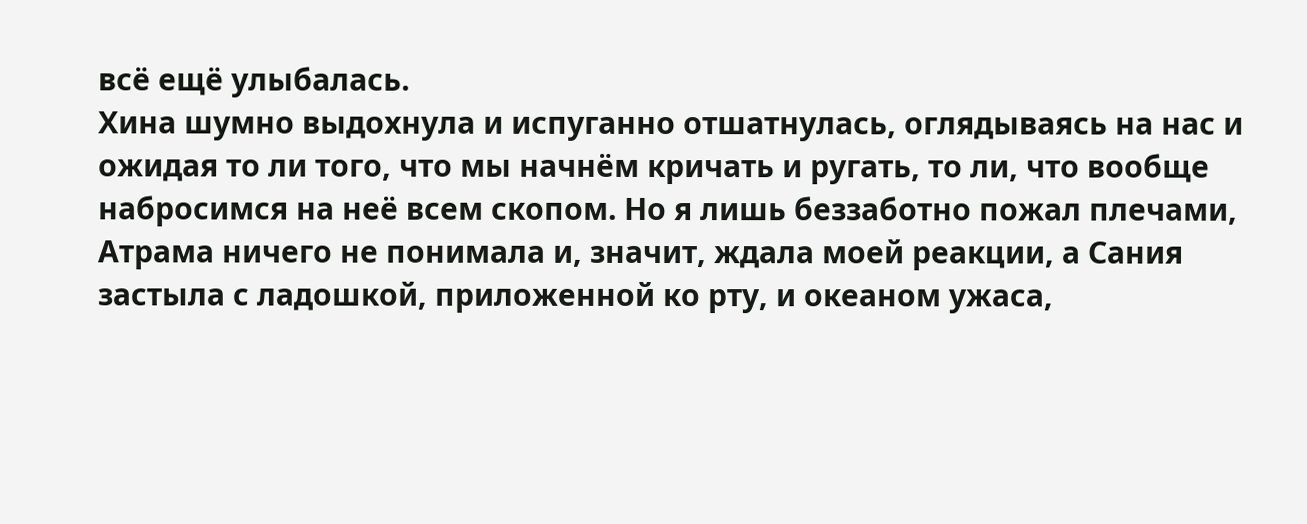всё ещё улыбалась.
Хина шумно выдохнула и испуганно отшатнулась, оглядываясь на нас и ожидая то ли того, что мы начнём кричать и ругать, то ли, что вообще набросимся на неё всем скопом. Но я лишь беззаботно пожал плечами, Атрама ничего не понимала и, значит, ждала моей реакции, а Сания застыла с ладошкой, приложенной ко рту, и океаном ужаса,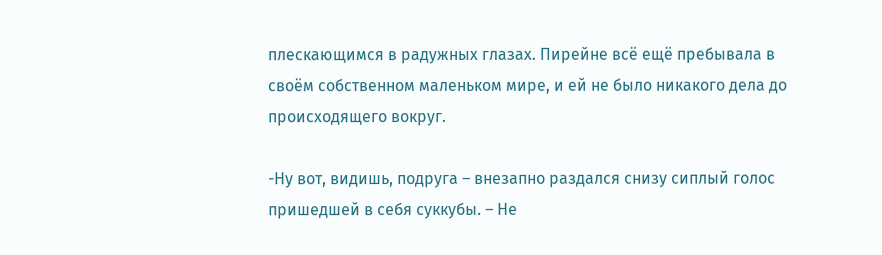плескающимся в радужных глазах. Пирейне всё ещё пребывала в своём собственном маленьком мире, и ей не было никакого дела до происходящего вокруг.

-Ну вот, видишь, подруга – внезапно раздался снизу сиплый голос пришедшей в себя суккубы. – Не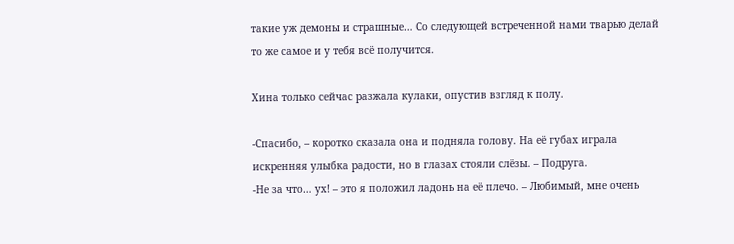такие уж демоны и страшные… Со следующей встреченной нами тварью делай то же самое и у тебя всё получится.

Хина только сейчас разжала кулаки, опустив взгляд к полу.

-Спасибо, – коротко сказала она и подняла голову. На её губах играла искренняя улыбка радости, но в глазах стояли слёзы. – Подруга.
-Не за что… ух! – это я положил ладонь на её плечо. – Любимый, мне очень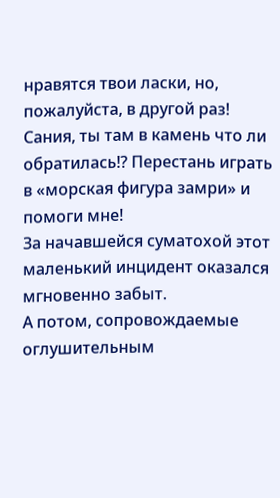нравятся твои ласки, но, пожалуйста, в другой раз! Сания, ты там в камень что ли обратилась!? Перестань играть в «морская фигура замри» и помоги мне!
За начавшейся суматохой этот маленький инцидент оказался мгновенно забыт.
А потом, сопровождаемые оглушительным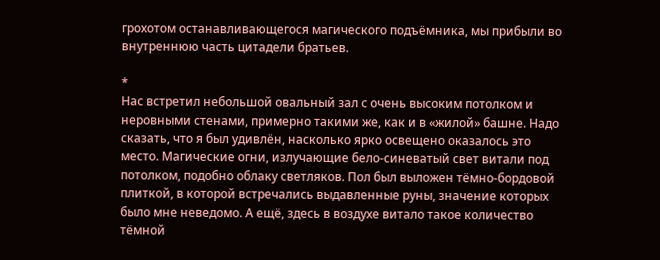грохотом останавливающегося магического подъёмника, мы прибыли во внутреннюю часть цитадели братьев.

*
Нас встретил небольшой овальный зал с очень высоким потолком и неровными стенами, примерно такими же, как и в «жилой» башне. Надо сказать, что я был удивлён, насколько ярко освещено оказалось это место. Магические огни, излучающие бело-синеватый свет витали под потолком, подобно облаку светляков. Пол был выложен тёмно-бордовой плиткой, в которой встречались выдавленные руны, значение которых было мне неведомо. А ещё, здесь в воздухе витало такое количество тёмной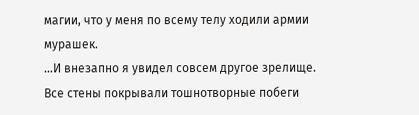магии, что у меня по всему телу ходили армии мурашек.
…И внезапно я увидел совсем другое зрелище. Все стены покрывали тошнотворные побеги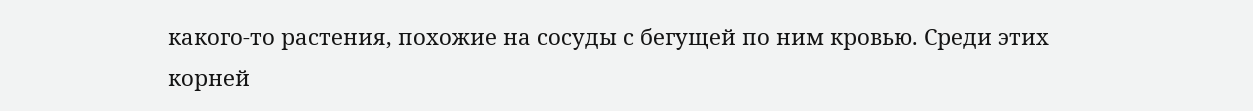какого-то растения, похожие на сосуды с бегущей по ним кровью. Среди этих корней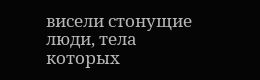висели стонущие люди, тела которых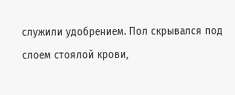служили удобрением. Пол скрывался под слоем стоялой крови,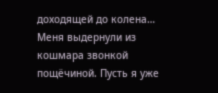доходящей до колена…
Меня выдернули из кошмара звонкой пощёчиной. Пусть я уже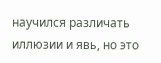научился различать иллюзии и явь, но это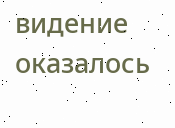видение оказалось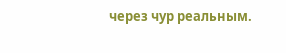через чур реальным.